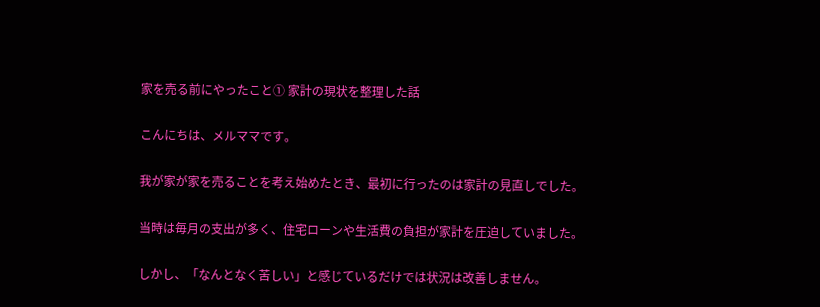家を売る前にやったこと① 家計の現状を整理した話

こんにちは、メルママです。

我が家が家を売ることを考え始めたとき、最初に行ったのは家計の見直しでした。

当時は毎月の支出が多く、住宅ローンや生活費の負担が家計を圧迫していました。

しかし、「なんとなく苦しい」と感じているだけでは状況は改善しません。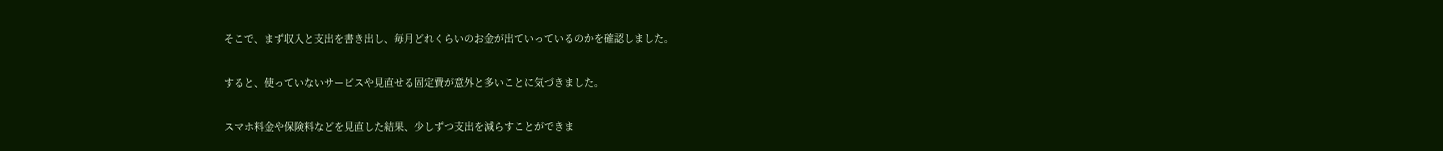そこで、まず収入と支出を書き出し、毎月どれくらいのお金が出ていっているのかを確認しました。

すると、使っていないサービスや見直せる固定費が意外と多いことに気づきました。

スマホ料金や保険料などを見直した結果、少しずつ支出を減らすことができま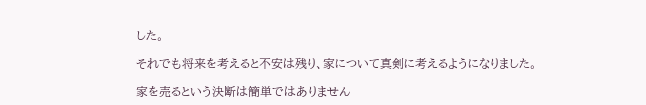した。

それでも将来を考えると不安は残り、家について真剣に考えるようになりました。

家を売るという決断は簡単ではありません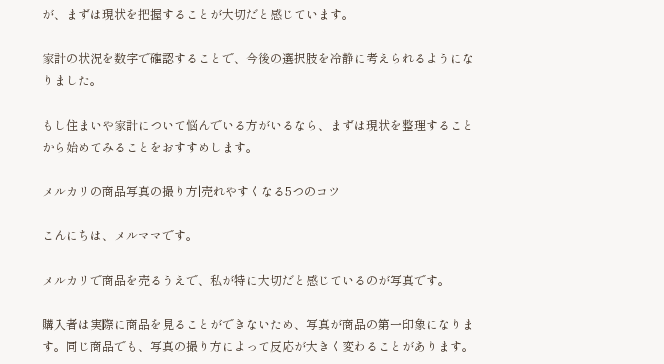が、まずは現状を把握することが大切だと感じています。

家計の状況を数字で確認することで、今後の選択肢を冷静に考えられるようになりました。

もし住まいや家計について悩んでいる方がいるなら、まずは現状を整理することから始めてみることをおすすめします。

メルカリの商品写真の撮り方|売れやすくなる5つのコツ

こんにちは、メルママです。

メルカリで商品を売るうえで、私が特に大切だと感じているのが写真です。

購入者は実際に商品を見ることができないため、写真が商品の第一印象になります。同じ商品でも、写真の撮り方によって反応が大きく変わることがあります。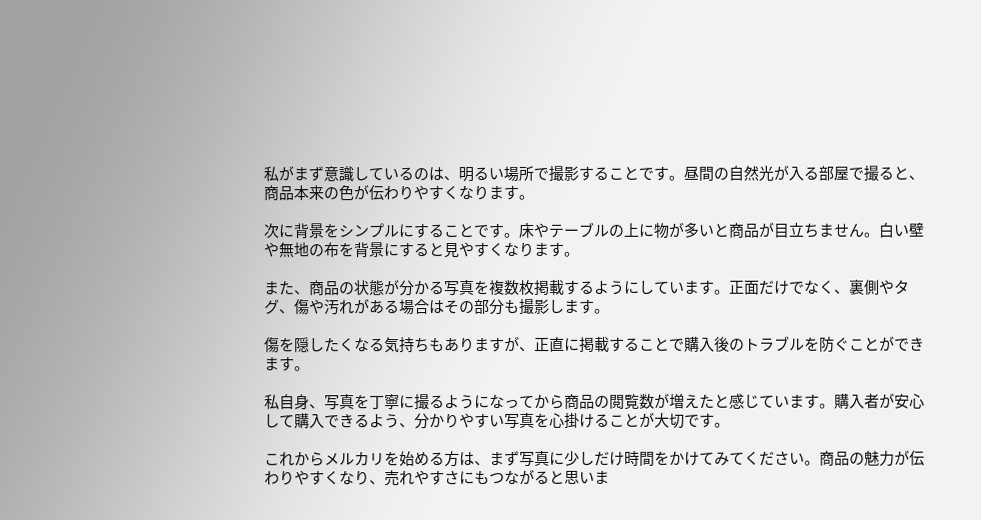私がまず意識しているのは、明るい場所で撮影することです。昼間の自然光が入る部屋で撮ると、商品本来の色が伝わりやすくなります。

次に背景をシンプルにすることです。床やテーブルの上に物が多いと商品が目立ちません。白い壁や無地の布を背景にすると見やすくなります。

また、商品の状態が分かる写真を複数枚掲載するようにしています。正面だけでなく、裏側やタグ、傷や汚れがある場合はその部分も撮影します。

傷を隠したくなる気持ちもありますが、正直に掲載することで購入後のトラブルを防ぐことができます。

私自身、写真を丁寧に撮るようになってから商品の閲覧数が増えたと感じています。購入者が安心して購入できるよう、分かりやすい写真を心掛けることが大切です。

これからメルカリを始める方は、まず写真に少しだけ時間をかけてみてください。商品の魅力が伝わりやすくなり、売れやすさにもつながると思いま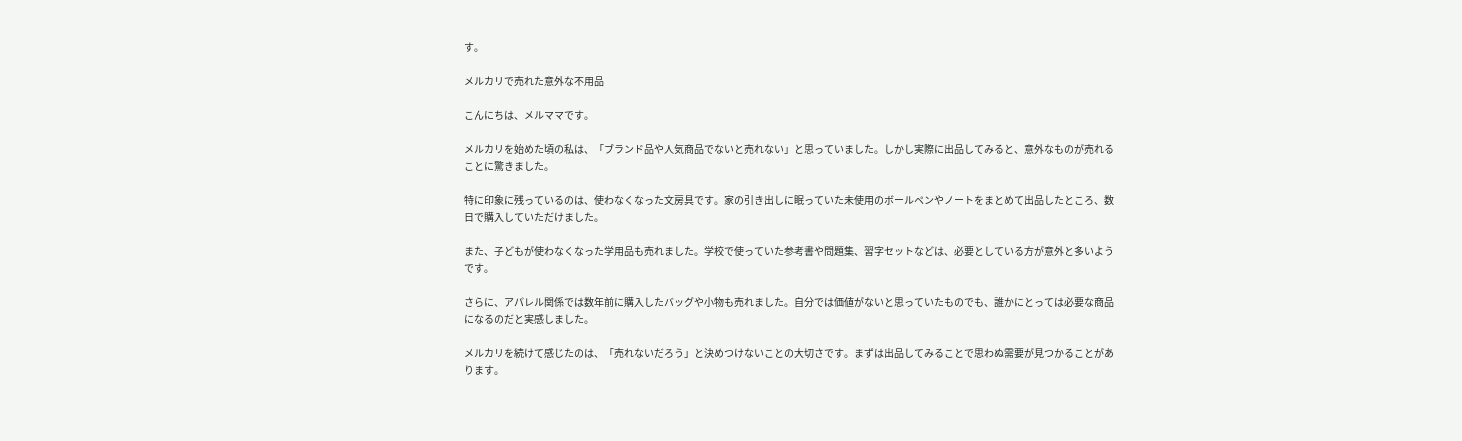す。

メルカリで売れた意外な不用品

こんにちは、メルママです。

メルカリを始めた頃の私は、「ブランド品や人気商品でないと売れない」と思っていました。しかし実際に出品してみると、意外なものが売れることに驚きました。

特に印象に残っているのは、使わなくなった文房具です。家の引き出しに眠っていた未使用のボールペンやノートをまとめて出品したところ、数日で購入していただけました。

また、子どもが使わなくなった学用品も売れました。学校で使っていた参考書や問題集、習字セットなどは、必要としている方が意外と多いようです。

さらに、アパレル関係では数年前に購入したバッグや小物も売れました。自分では価値がないと思っていたものでも、誰かにとっては必要な商品になるのだと実感しました。

メルカリを続けて感じたのは、「売れないだろう」と決めつけないことの大切さです。まずは出品してみることで思わぬ需要が見つかることがあります。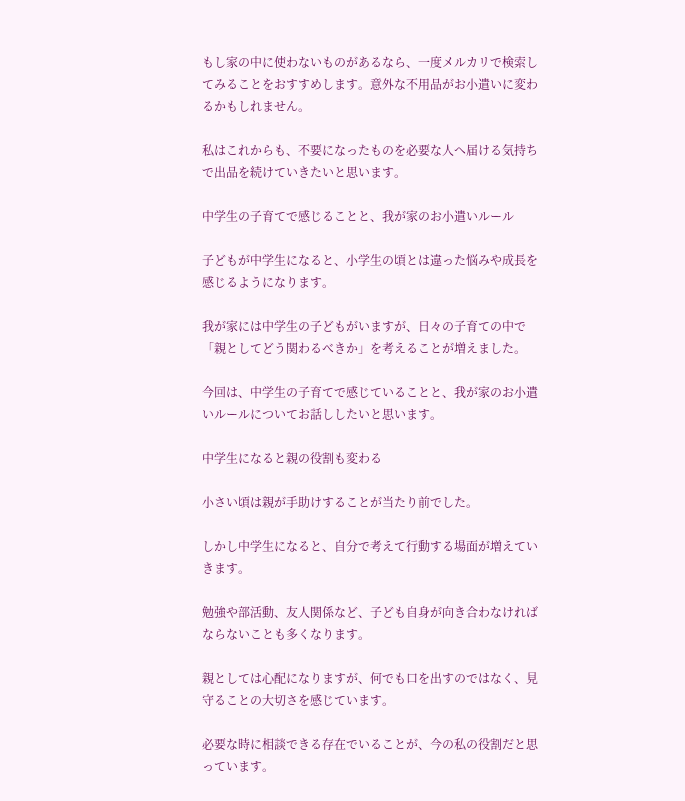もし家の中に使わないものがあるなら、一度メルカリで検索してみることをおすすめします。意外な不用品がお小遣いに変わるかもしれません。

私はこれからも、不要になったものを必要な人へ届ける気持ちで出品を続けていきたいと思います。

中学生の子育てで感じることと、我が家のお小遣いルール

子どもが中学生になると、小学生の頃とは違った悩みや成長を感じるようになります。

我が家には中学生の子どもがいますが、日々の子育ての中で「親としてどう関わるべきか」を考えることが増えました。

今回は、中学生の子育てで感じていることと、我が家のお小遣いルールについてお話ししたいと思います。

中学生になると親の役割も変わる

小さい頃は親が手助けすることが当たり前でした。

しかし中学生になると、自分で考えて行動する場面が増えていきます。

勉強や部活動、友人関係など、子ども自身が向き合わなければならないことも多くなります。

親としては心配になりますが、何でも口を出すのではなく、見守ることの大切さを感じています。

必要な時に相談できる存在でいることが、今の私の役割だと思っています。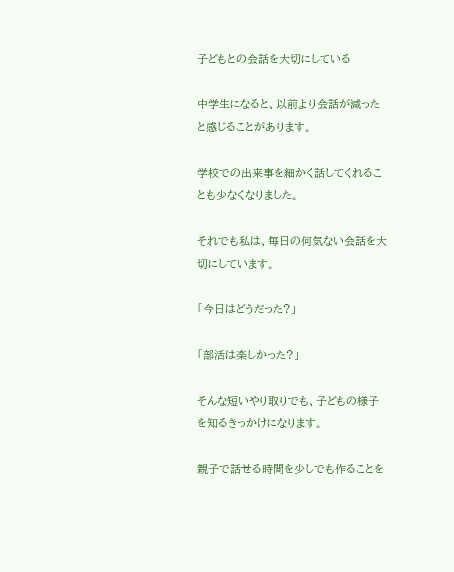子どもとの会話を大切にしている

中学生になると、以前より会話が減ったと感じることがあります。

学校での出来事を細かく話してくれることも少なくなりました。

それでも私は、毎日の何気ない会話を大切にしています。

「今日はどうだった?」

「部活は楽しかった?」

そんな短いやり取りでも、子どもの様子を知るきっかけになります。

親子で話せる時間を少しでも作ることを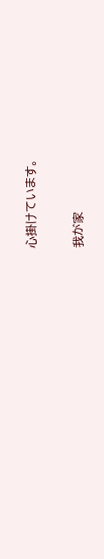心掛けています。

我が家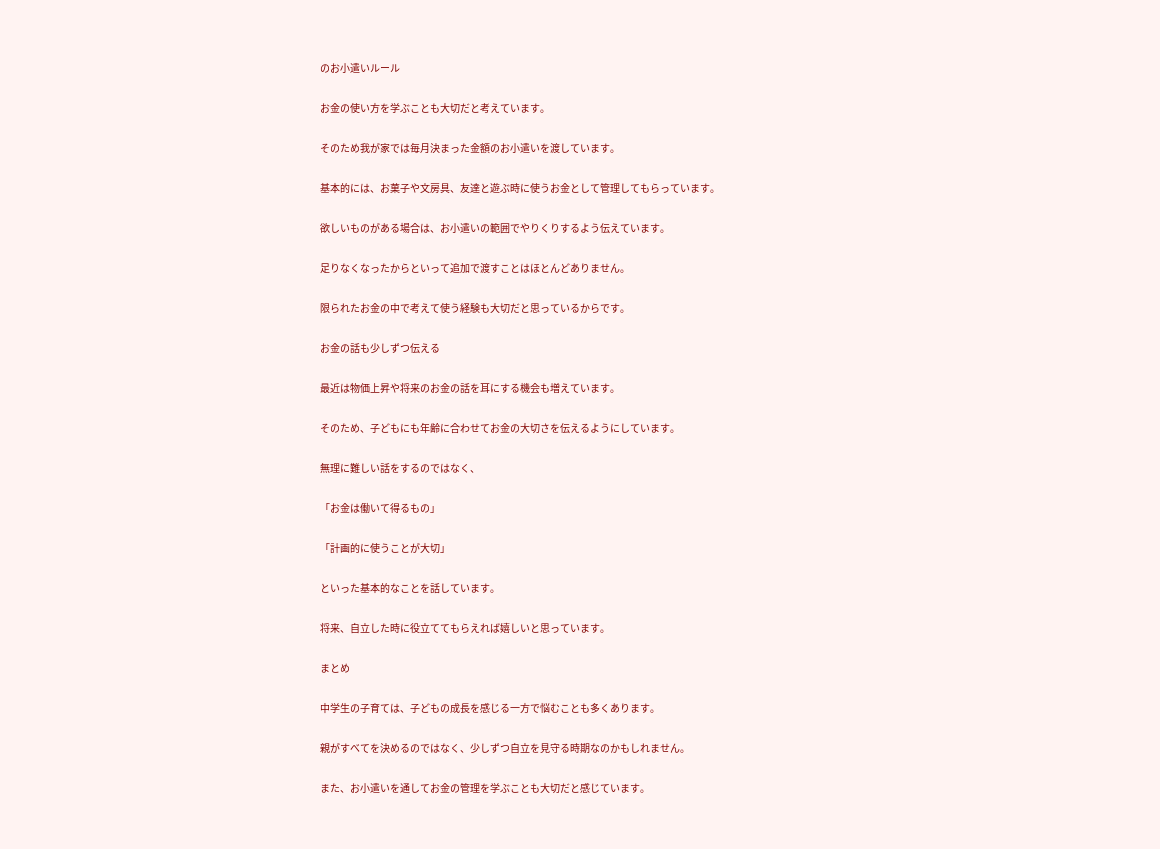のお小遣いルール

お金の使い方を学ぶことも大切だと考えています。

そのため我が家では毎月決まった金額のお小遣いを渡しています。

基本的には、お菓子や文房具、友達と遊ぶ時に使うお金として管理してもらっています。

欲しいものがある場合は、お小遣いの範囲でやりくりするよう伝えています。

足りなくなったからといって追加で渡すことはほとんどありません。

限られたお金の中で考えて使う経験も大切だと思っているからです。

お金の話も少しずつ伝える

最近は物価上昇や将来のお金の話を耳にする機会も増えています。

そのため、子どもにも年齢に合わせてお金の大切さを伝えるようにしています。

無理に難しい話をするのではなく、

「お金は働いて得るもの」

「計画的に使うことが大切」

といった基本的なことを話しています。

将来、自立した時に役立ててもらえれば嬉しいと思っています。

まとめ

中学生の子育ては、子どもの成長を感じる一方で悩むことも多くあります。

親がすべてを決めるのではなく、少しずつ自立を見守る時期なのかもしれません。

また、お小遣いを通してお金の管理を学ぶことも大切だと感じています。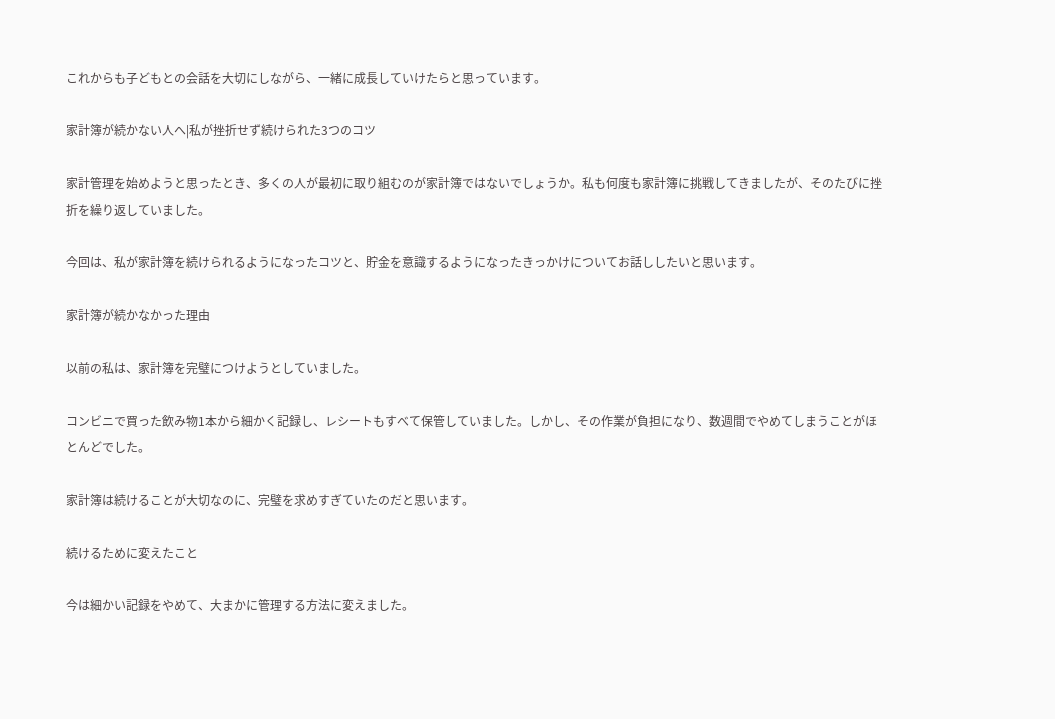これからも子どもとの会話を大切にしながら、一緒に成長していけたらと思っています。

家計簿が続かない人へ|私が挫折せず続けられた3つのコツ

家計管理を始めようと思ったとき、多くの人が最初に取り組むのが家計簿ではないでしょうか。私も何度も家計簿に挑戦してきましたが、そのたびに挫折を繰り返していました。

今回は、私が家計簿を続けられるようになったコツと、貯金を意識するようになったきっかけについてお話ししたいと思います。

家計簿が続かなかった理由

以前の私は、家計簿を完璧につけようとしていました。

コンビニで買った飲み物1本から細かく記録し、レシートもすべて保管していました。しかし、その作業が負担になり、数週間でやめてしまうことがほとんどでした。

家計簿は続けることが大切なのに、完璧を求めすぎていたのだと思います。

続けるために変えたこと

今は細かい記録をやめて、大まかに管理する方法に変えました。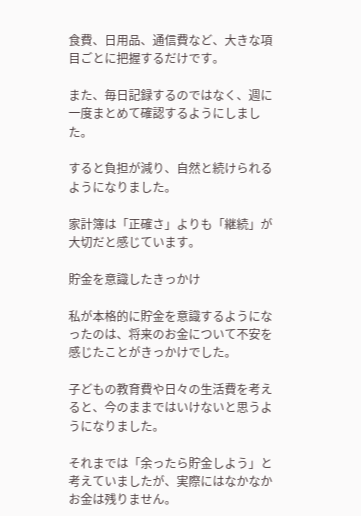食費、日用品、通信費など、大きな項目ごとに把握するだけです。

また、毎日記録するのではなく、週に一度まとめて確認するようにしました。

すると負担が減り、自然と続けられるようになりました。

家計簿は「正確さ」よりも「継続」が大切だと感じています。

貯金を意識したきっかけ

私が本格的に貯金を意識するようになったのは、将来のお金について不安を感じたことがきっかけでした。

子どもの教育費や日々の生活費を考えると、今のままではいけないと思うようになりました。

それまでは「余ったら貯金しよう」と考えていましたが、実際にはなかなかお金は残りません。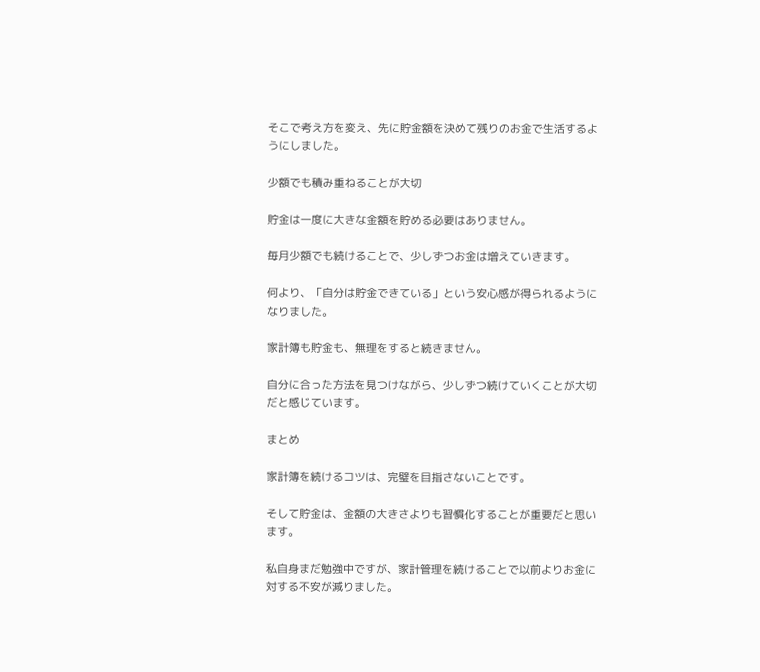そこで考え方を変え、先に貯金額を決めて残りのお金で生活するようにしました。

少額でも積み重ねることが大切

貯金は一度に大きな金額を貯める必要はありません。

毎月少額でも続けることで、少しずつお金は増えていきます。

何より、「自分は貯金できている」という安心感が得られるようになりました。

家計簿も貯金も、無理をすると続きません。

自分に合った方法を見つけながら、少しずつ続けていくことが大切だと感じています。

まとめ

家計簿を続けるコツは、完璧を目指さないことです。

そして貯金は、金額の大きさよりも習慣化することが重要だと思います。

私自身まだ勉強中ですが、家計管理を続けることで以前よりお金に対する不安が減りました。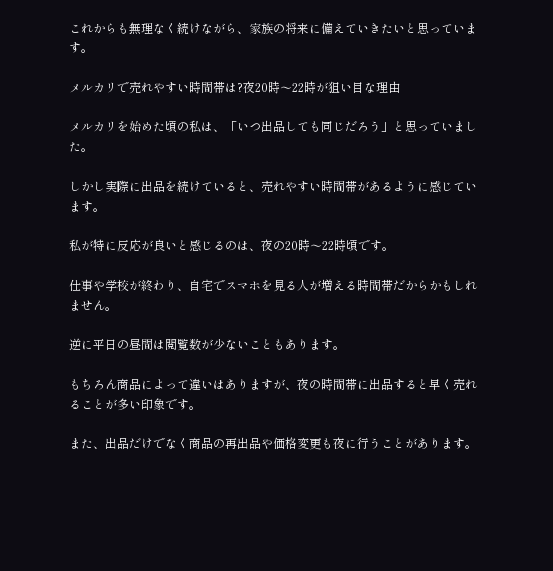これからも無理なく続けながら、家族の将来に備えていきたいと思っています。

メルカリで売れやすい時間帯は?夜20時〜22時が狙い目な理由

メルカリを始めた頃の私は、「いつ出品しても同じだろう」と思っていました。

しかし実際に出品を続けていると、売れやすい時間帯があるように感じています。

私が特に反応が良いと感じるのは、夜の20時〜22時頃です。

仕事や学校が終わり、自宅でスマホを見る人が増える時間帯だからかもしれません。

逆に平日の昼間は閲覧数が少ないこともあります。

もちろん商品によって違いはありますが、夜の時間帯に出品すると早く売れることが多い印象です。

また、出品だけでなく商品の再出品や価格変更も夜に行うことがあります。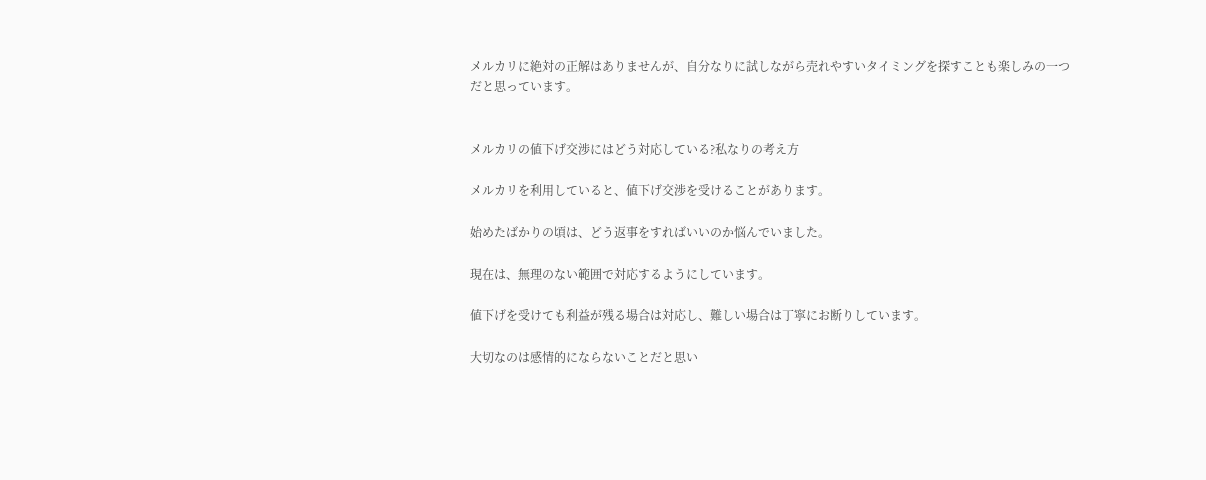メルカリに絶対の正解はありませんが、自分なりに試しながら売れやすいタイミングを探すことも楽しみの一つだと思っています。


メルカリの値下げ交渉にはどう対応している?私なりの考え方

メルカリを利用していると、値下げ交渉を受けることがあります。

始めたばかりの頃は、どう返事をすればいいのか悩んでいました。

現在は、無理のない範囲で対応するようにしています。

値下げを受けても利益が残る場合は対応し、難しい場合は丁寧にお断りしています。

大切なのは感情的にならないことだと思い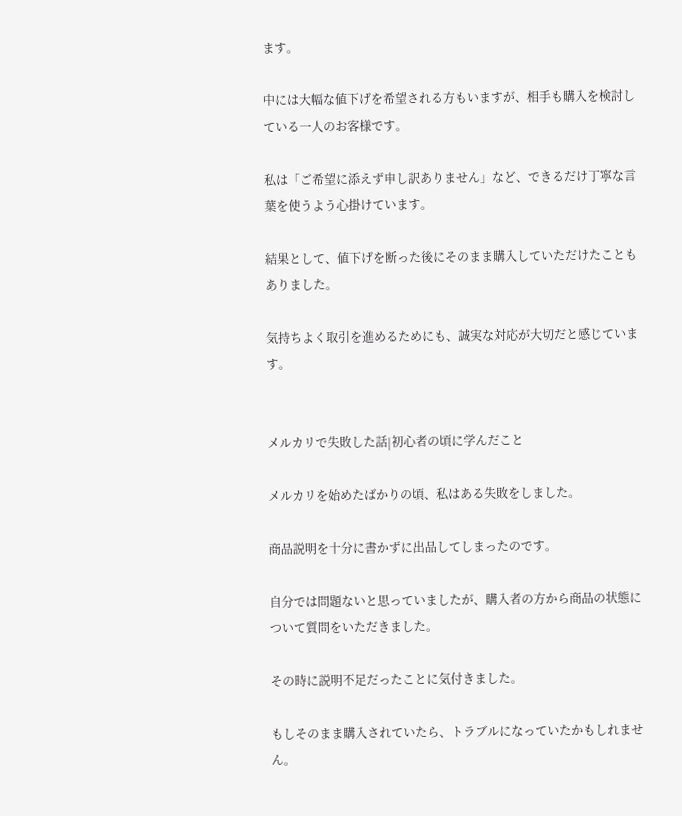ます。

中には大幅な値下げを希望される方もいますが、相手も購入を検討している一人のお客様です。

私は「ご希望に添えず申し訳ありません」など、できるだけ丁寧な言葉を使うよう心掛けています。

結果として、値下げを断った後にそのまま購入していただけたこともありました。

気持ちよく取引を進めるためにも、誠実な対応が大切だと感じています。


メルカリで失敗した話|初心者の頃に学んだこと

メルカリを始めたばかりの頃、私はある失敗をしました。

商品説明を十分に書かずに出品してしまったのです。

自分では問題ないと思っていましたが、購入者の方から商品の状態について質問をいただきました。

その時に説明不足だったことに気付きました。

もしそのまま購入されていたら、トラブルになっていたかもしれません。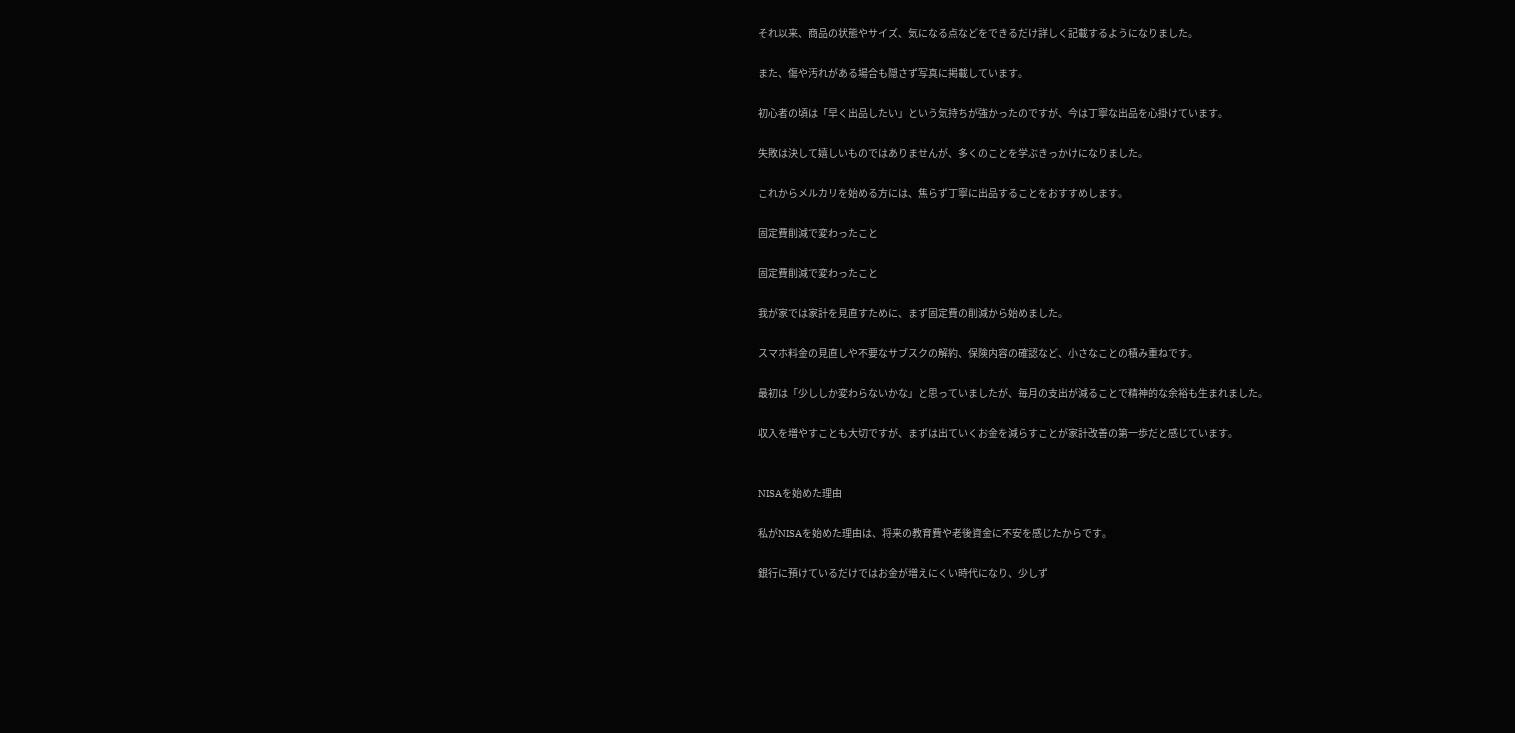それ以来、商品の状態やサイズ、気になる点などをできるだけ詳しく記載するようになりました。

また、傷や汚れがある場合も隠さず写真に掲載しています。

初心者の頃は「早く出品したい」という気持ちが強かったのですが、今は丁寧な出品を心掛けています。

失敗は決して嬉しいものではありませんが、多くのことを学ぶきっかけになりました。

これからメルカリを始める方には、焦らず丁寧に出品することをおすすめします。

固定費削減で変わったこと

固定費削減で変わったこと

我が家では家計を見直すために、まず固定費の削減から始めました。

スマホ料金の見直しや不要なサブスクの解約、保険内容の確認など、小さなことの積み重ねです。

最初は「少ししか変わらないかな」と思っていましたが、毎月の支出が減ることで精神的な余裕も生まれました。

収入を増やすことも大切ですが、まずは出ていくお金を減らすことが家計改善の第一歩だと感じています。


NISAを始めた理由

私がNISAを始めた理由は、将来の教育費や老後資金に不安を感じたからです。

銀行に預けているだけではお金が増えにくい時代になり、少しず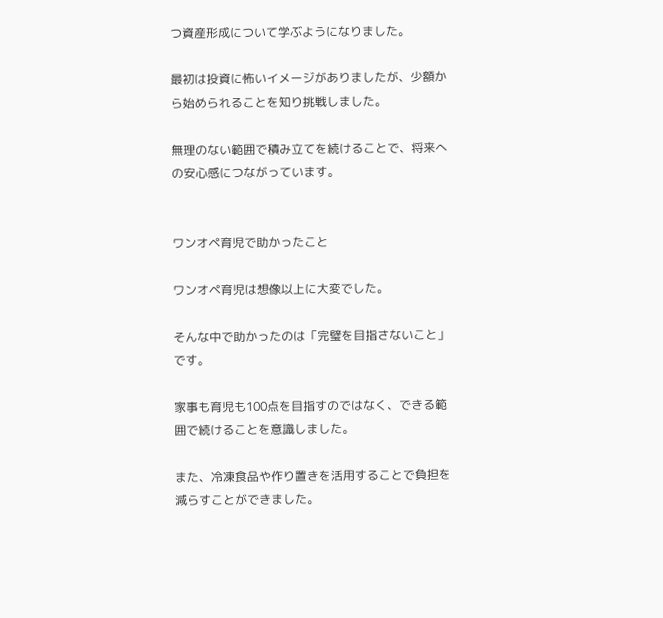つ資産形成について学ぶようになりました。

最初は投資に怖いイメージがありましたが、少額から始められることを知り挑戦しました。

無理のない範囲で積み立てを続けることで、将来への安心感につながっています。


ワンオペ育児で助かったこと

ワンオペ育児は想像以上に大変でした。

そんな中で助かったのは「完璧を目指さないこと」です。

家事も育児も100点を目指すのではなく、できる範囲で続けることを意識しました。

また、冷凍食品や作り置きを活用することで負担を減らすことができました。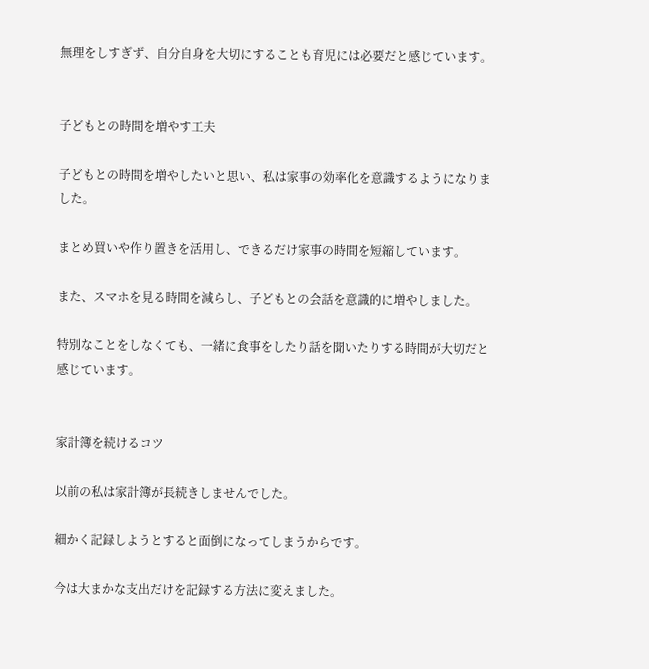無理をしすぎず、自分自身を大切にすることも育児には必要だと感じています。


子どもとの時間を増やす工夫

子どもとの時間を増やしたいと思い、私は家事の効率化を意識するようになりました。

まとめ買いや作り置きを活用し、できるだけ家事の時間を短縮しています。

また、スマホを見る時間を減らし、子どもとの会話を意識的に増やしました。

特別なことをしなくても、一緒に食事をしたり話を聞いたりする時間が大切だと感じています。


家計簿を続けるコツ

以前の私は家計簿が長続きしませんでした。

細かく記録しようとすると面倒になってしまうからです。

今は大まかな支出だけを記録する方法に変えました。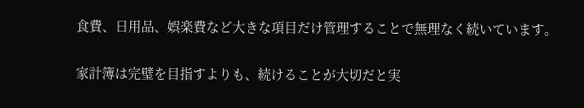食費、日用品、娯楽費など大きな項目だけ管理することで無理なく続いています。

家計簿は完璧を目指すよりも、続けることが大切だと実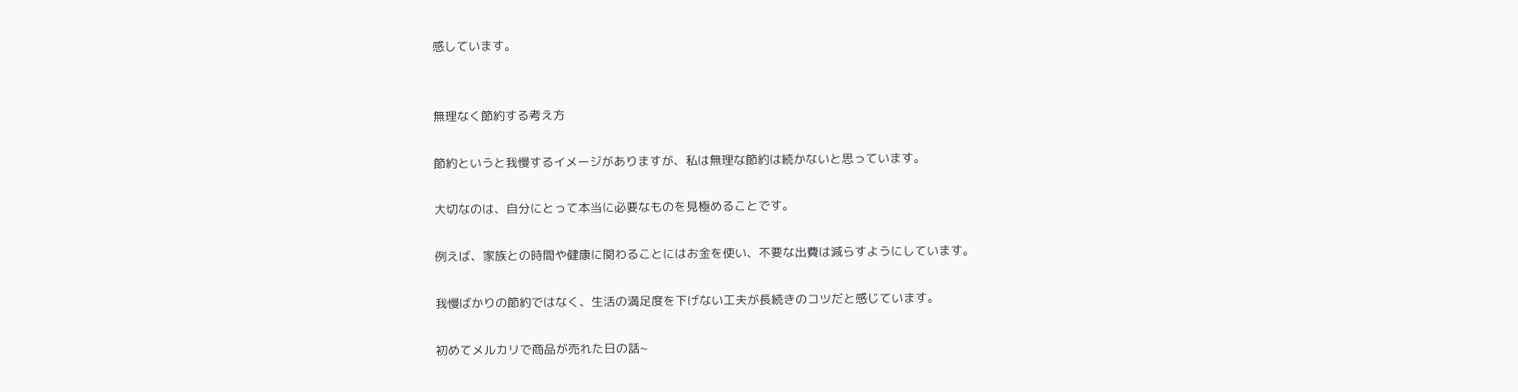感しています。


無理なく節約する考え方

節約というと我慢するイメージがありますが、私は無理な節約は続かないと思っています。

大切なのは、自分にとって本当に必要なものを見極めることです。

例えば、家族との時間や健康に関わることにはお金を使い、不要な出費は減らすようにしています。

我慢ばかりの節約ではなく、生活の満足度を下げない工夫が長続きのコツだと感じています。

初めてメルカリで商品が売れた日の話~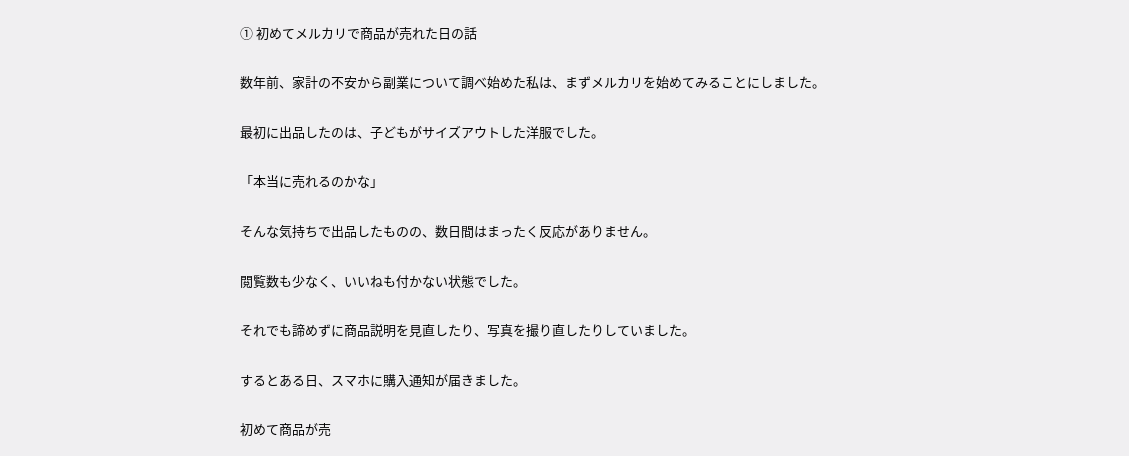① 初めてメルカリで商品が売れた日の話

数年前、家計の不安から副業について調べ始めた私は、まずメルカリを始めてみることにしました。

最初に出品したのは、子どもがサイズアウトした洋服でした。

「本当に売れるのかな」

そんな気持ちで出品したものの、数日間はまったく反応がありません。

閲覧数も少なく、いいねも付かない状態でした。

それでも諦めずに商品説明を見直したり、写真を撮り直したりしていました。

するとある日、スマホに購入通知が届きました。

初めて商品が売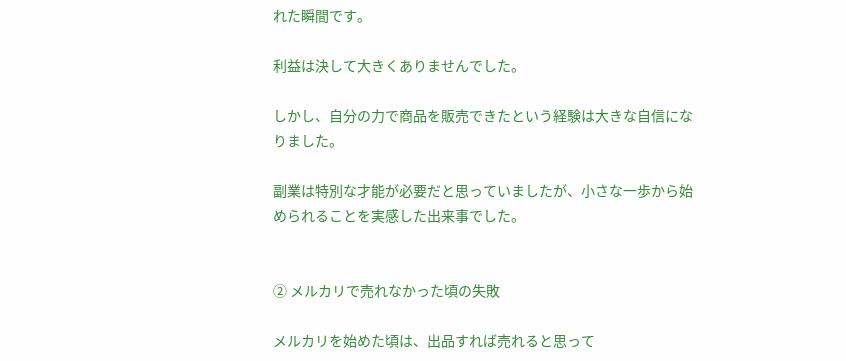れた瞬間です。

利益は決して大きくありませんでした。

しかし、自分の力で商品を販売できたという経験は大きな自信になりました。

副業は特別な才能が必要だと思っていましたが、小さな一歩から始められることを実感した出来事でした。


② メルカリで売れなかった頃の失敗

メルカリを始めた頃は、出品すれば売れると思って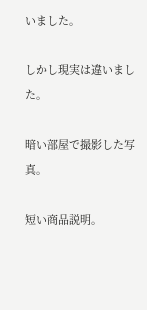いました。

しかし現実は違いました。

暗い部屋で撮影した写真。

短い商品説明。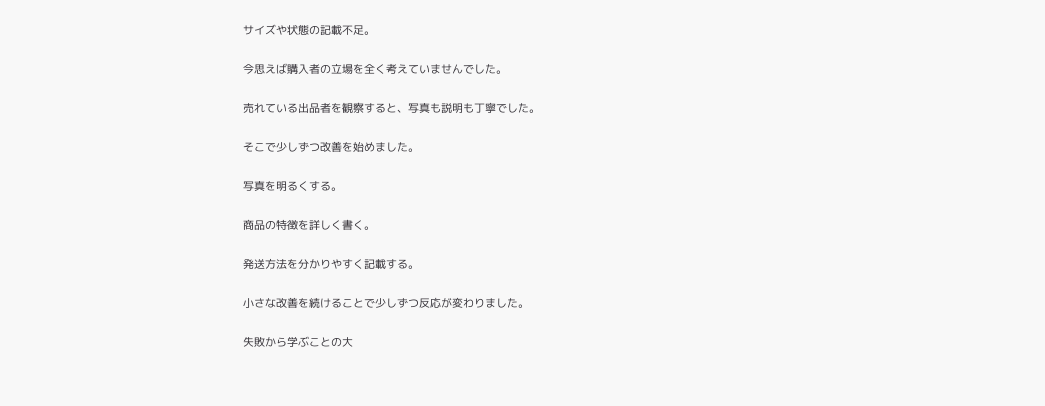サイズや状態の記載不足。

今思えば購入者の立場を全く考えていませんでした。

売れている出品者を観察すると、写真も説明も丁寧でした。

そこで少しずつ改善を始めました。

写真を明るくする。

商品の特徴を詳しく書く。

発送方法を分かりやすく記載する。

小さな改善を続けることで少しずつ反応が変わりました。

失敗から学ぶことの大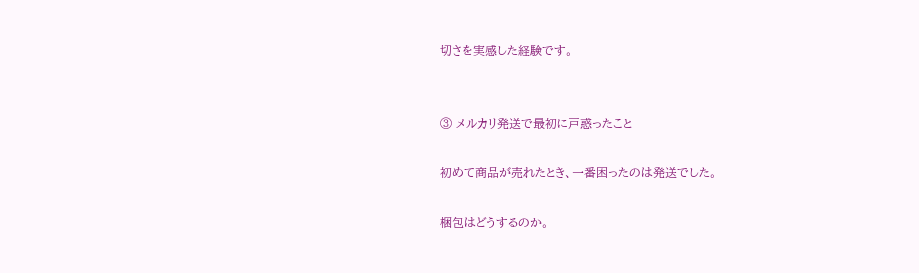切さを実感した経験です。


③ メルカリ発送で最初に戸惑ったこと

初めて商品が売れたとき、一番困ったのは発送でした。

梱包はどうするのか。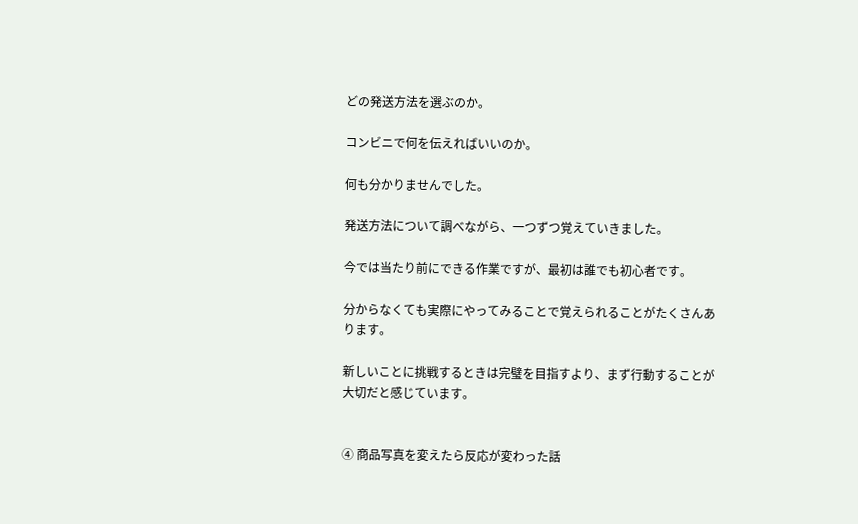どの発送方法を選ぶのか。

コンビニで何を伝えればいいのか。

何も分かりませんでした。

発送方法について調べながら、一つずつ覚えていきました。

今では当たり前にできる作業ですが、最初は誰でも初心者です。

分からなくても実際にやってみることで覚えられることがたくさんあります。

新しいことに挑戦するときは完璧を目指すより、まず行動することが大切だと感じています。


④ 商品写真を変えたら反応が変わった話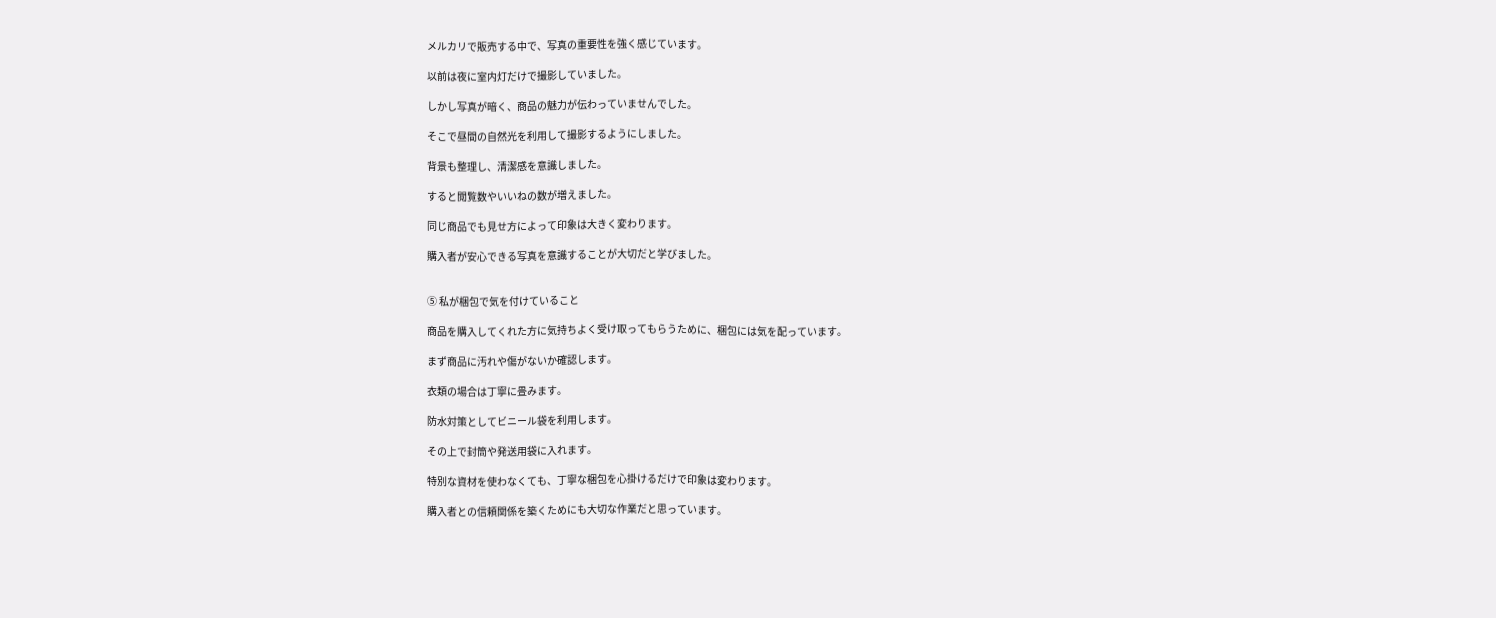メルカリで販売する中で、写真の重要性を強く感じています。

以前は夜に室内灯だけで撮影していました。

しかし写真が暗く、商品の魅力が伝わっていませんでした。

そこで昼間の自然光を利用して撮影するようにしました。

背景も整理し、清潔感を意識しました。

すると閲覧数やいいねの数が増えました。

同じ商品でも見せ方によって印象は大きく変わります。

購入者が安心できる写真を意識することが大切だと学びました。


⑤ 私が梱包で気を付けていること

商品を購入してくれた方に気持ちよく受け取ってもらうために、梱包には気を配っています。

まず商品に汚れや傷がないか確認します。

衣類の場合は丁寧に畳みます。

防水対策としてビニール袋を利用します。

その上で封筒や発送用袋に入れます。

特別な資材を使わなくても、丁寧な梱包を心掛けるだけで印象は変わります。

購入者との信頼関係を築くためにも大切な作業だと思っています。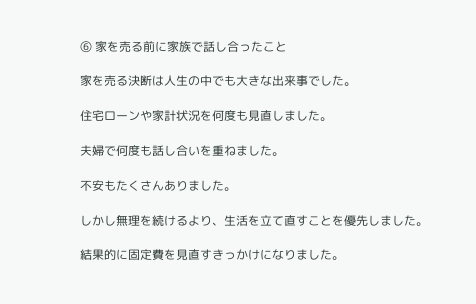⑥ 家を売る前に家族で話し合ったこと

家を売る決断は人生の中でも大きな出来事でした。

住宅ローンや家計状況を何度も見直しました。

夫婦で何度も話し合いを重ねました。

不安もたくさんありました。

しかし無理を続けるより、生活を立て直すことを優先しました。

結果的に固定費を見直すきっかけになりました。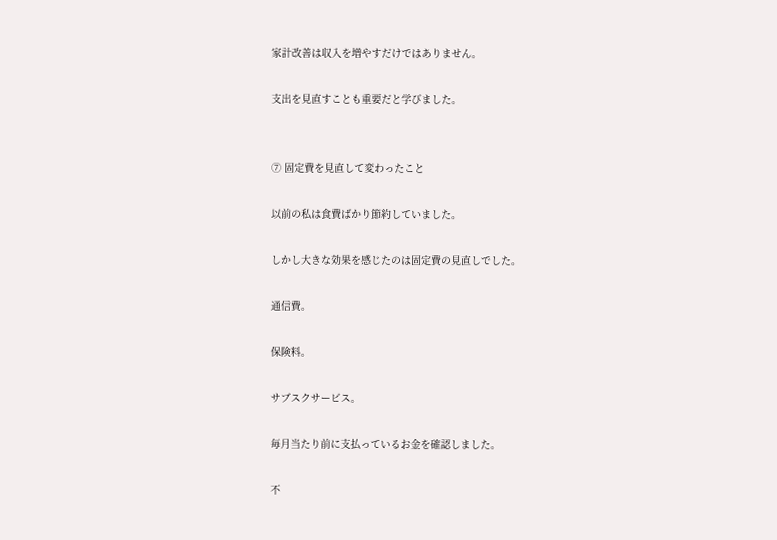家計改善は収入を増やすだけではありません。

支出を見直すことも重要だと学びました。


⑦ 固定費を見直して変わったこと

以前の私は食費ばかり節約していました。

しかし大きな効果を感じたのは固定費の見直しでした。

通信費。

保険料。

サブスクサービス。

毎月当たり前に支払っているお金を確認しました。

不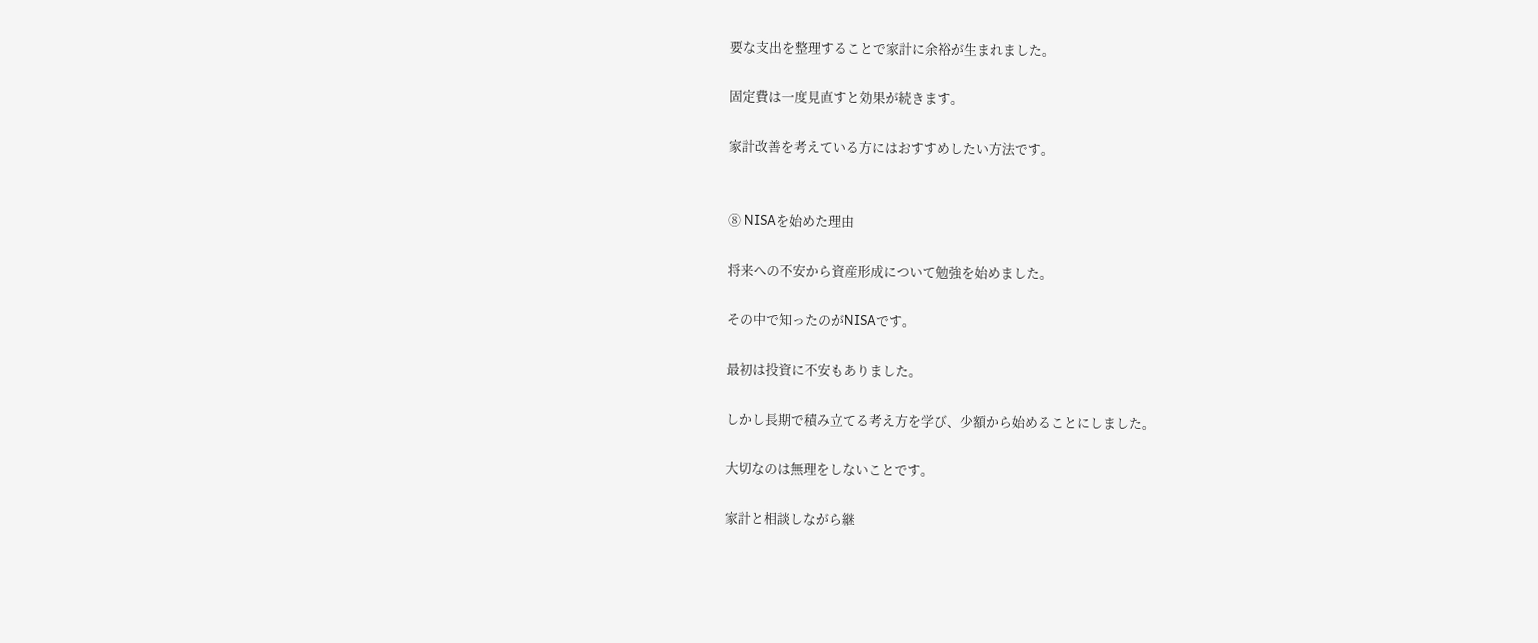要な支出を整理することで家計に余裕が生まれました。

固定費は一度見直すと効果が続きます。

家計改善を考えている方にはおすすめしたい方法です。


⑧ NISAを始めた理由

将来への不安から資産形成について勉強を始めました。

その中で知ったのがNISAです。

最初は投資に不安もありました。

しかし長期で積み立てる考え方を学び、少額から始めることにしました。

大切なのは無理をしないことです。

家計と相談しながら継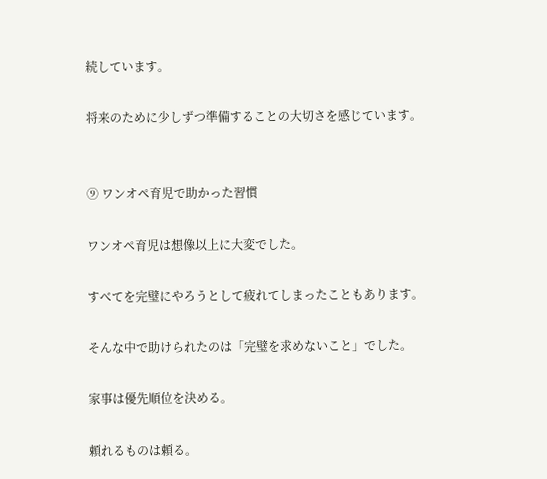続しています。

将来のために少しずつ準備することの大切さを感じています。


⑨ ワンオペ育児で助かった習慣

ワンオペ育児は想像以上に大変でした。

すべてを完璧にやろうとして疲れてしまったこともあります。

そんな中で助けられたのは「完璧を求めないこと」でした。

家事は優先順位を決める。

頼れるものは頼る。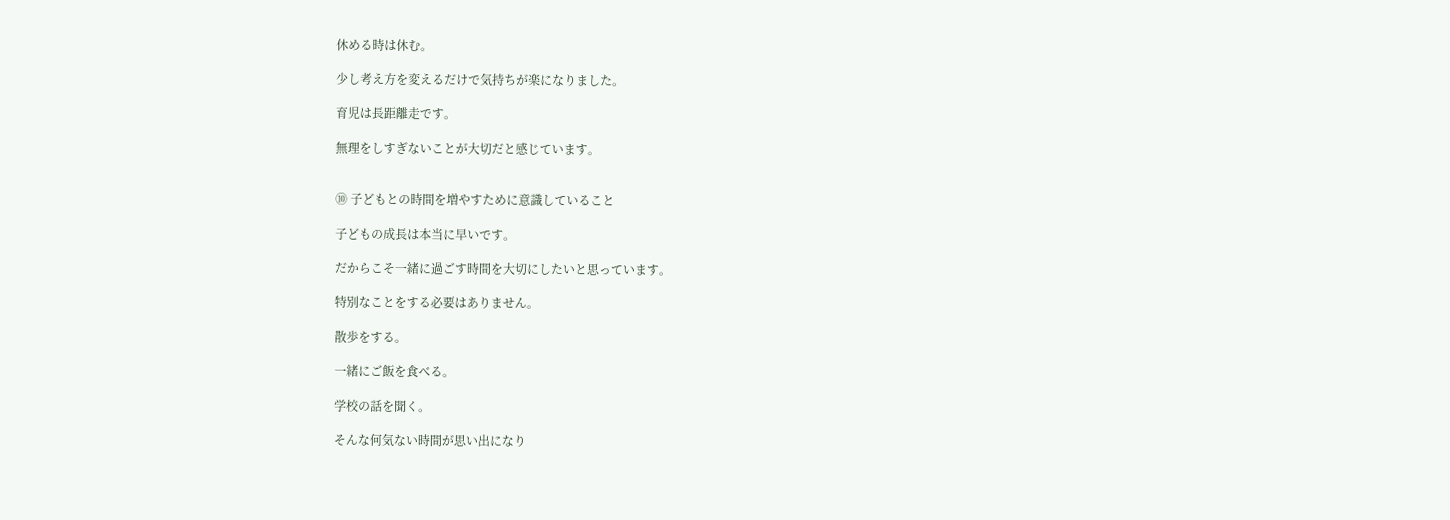休める時は休む。

少し考え方を変えるだけで気持ちが楽になりました。

育児は長距離走です。

無理をしすぎないことが大切だと感じています。


⑩ 子どもとの時間を増やすために意識していること

子どもの成長は本当に早いです。

だからこそ一緒に過ごす時間を大切にしたいと思っています。

特別なことをする必要はありません。

散歩をする。

一緒にご飯を食べる。

学校の話を聞く。

そんな何気ない時間が思い出になり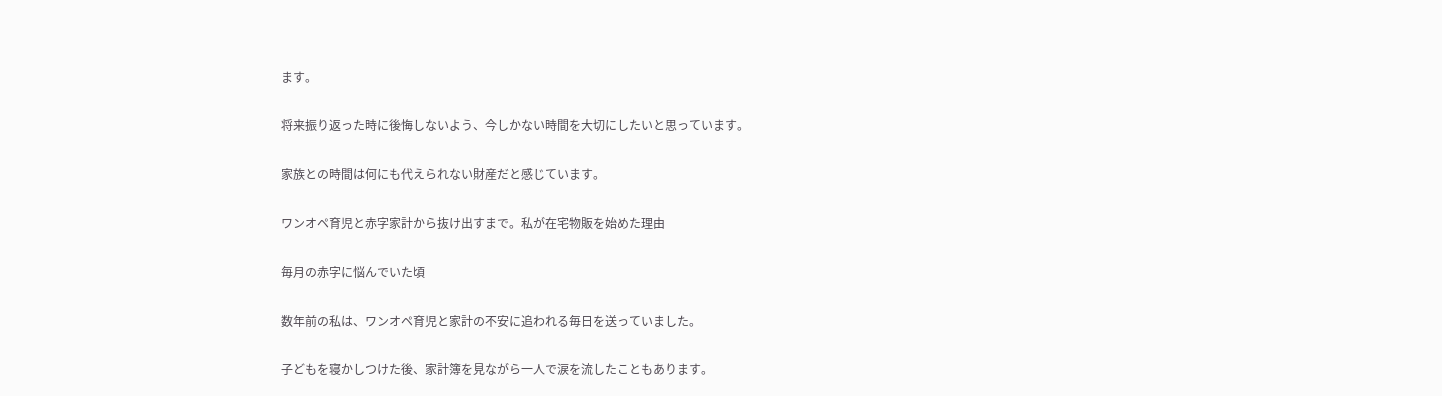ます。

将来振り返った時に後悔しないよう、今しかない時間を大切にしたいと思っています。

家族との時間は何にも代えられない財産だと感じています。

ワンオペ育児と赤字家計から抜け出すまで。私が在宅物販を始めた理由

毎月の赤字に悩んでいた頃

数年前の私は、ワンオペ育児と家計の不安に追われる毎日を送っていました。

子どもを寝かしつけた後、家計簿を見ながら一人で涙を流したこともあります。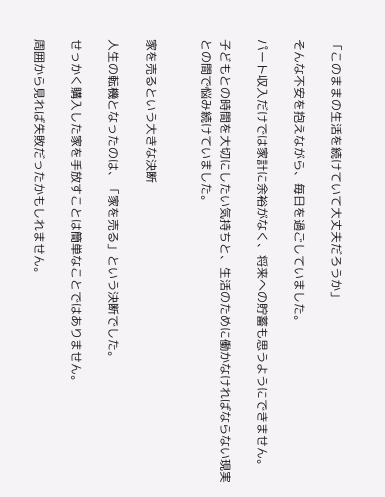「このままの生活を続けていて大丈夫だろうか」

そんな不安を抱えながら、毎日を過ごしていました。

パート収入だけでは家計に余裕がなく、将来への貯蓄も思うようにできません。

子どもとの時間を大切にしたい気持ちと、生活のために働かなければならない現実との間で悩み続けていました。


家を売るという大きな決断

人生の転機となったのは、「家を売る」という決断でした。

せっかく購入した家を手放すことは簡単なことではありません。

周囲から見れば失敗だったかもしれません。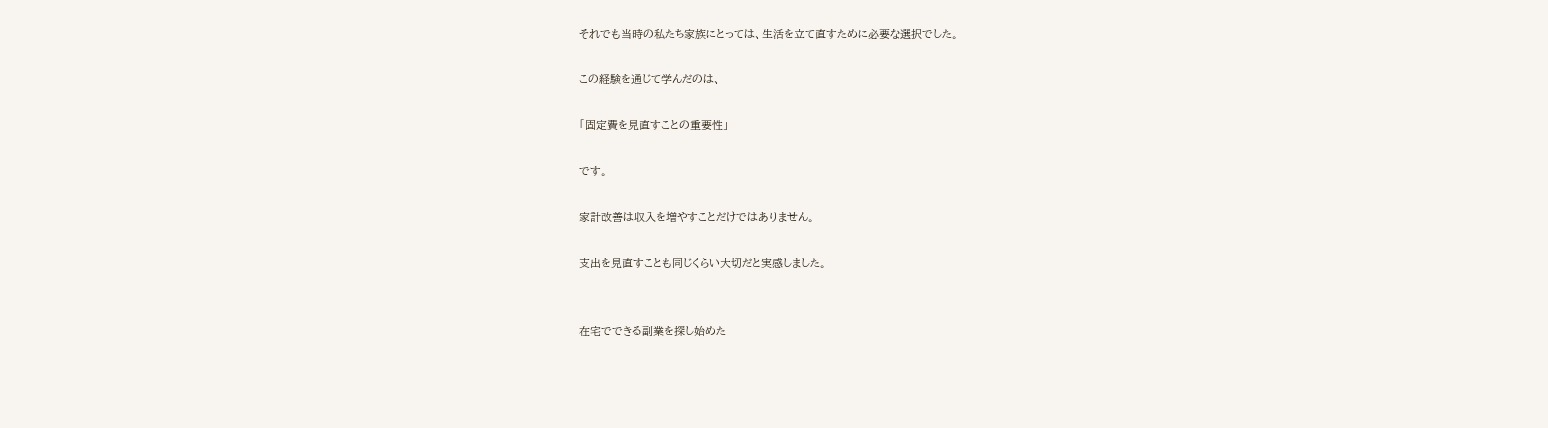それでも当時の私たち家族にとっては、生活を立て直すために必要な選択でした。

この経験を通じて学んだのは、

「固定費を見直すことの重要性」

です。

家計改善は収入を増やすことだけではありません。

支出を見直すことも同じくらい大切だと実感しました。


在宅でできる副業を探し始めた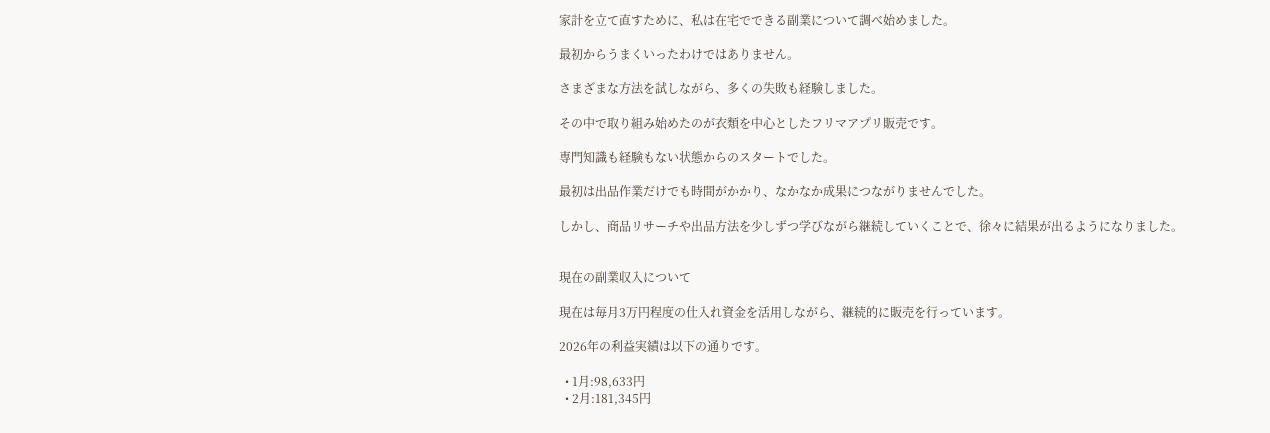家計を立て直すために、私は在宅でできる副業について調べ始めました。

最初からうまくいったわけではありません。

さまざまな方法を試しながら、多くの失敗も経験しました。

その中で取り組み始めたのが衣類を中心としたフリマアプリ販売です。

専門知識も経験もない状態からのスタートでした。

最初は出品作業だけでも時間がかかり、なかなか成果につながりませんでした。

しかし、商品リサーチや出品方法を少しずつ学びながら継続していくことで、徐々に結果が出るようになりました。


現在の副業収入について

現在は毎月3万円程度の仕入れ資金を活用しながら、継続的に販売を行っています。

2026年の利益実績は以下の通りです。

  • 1月:98,633円
  • 2月:181,345円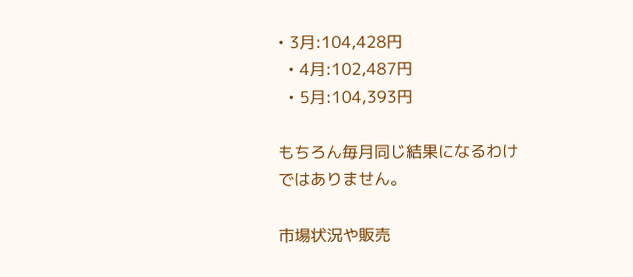• 3月:104,428円
  • 4月:102,487円
  • 5月:104,393円

もちろん毎月同じ結果になるわけではありません。

市場状況や販売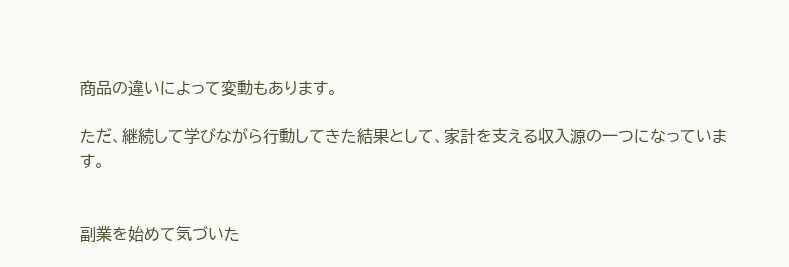商品の違いによって変動もあります。

ただ、継続して学びながら行動してきた結果として、家計を支える収入源の一つになっています。


副業を始めて気づいた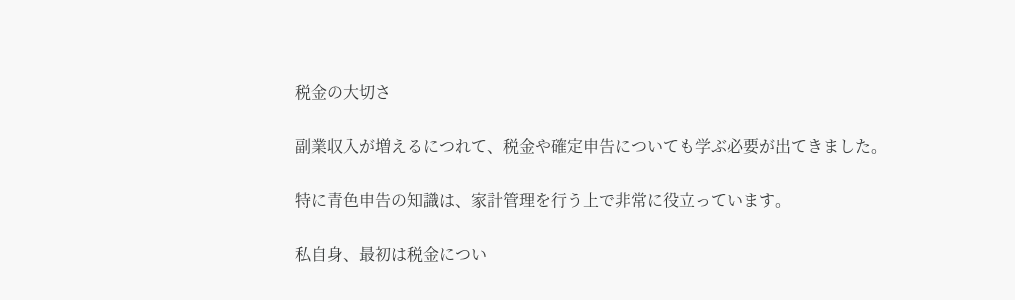税金の大切さ

副業収入が増えるにつれて、税金や確定申告についても学ぶ必要が出てきました。

特に青色申告の知識は、家計管理を行う上で非常に役立っています。

私自身、最初は税金につい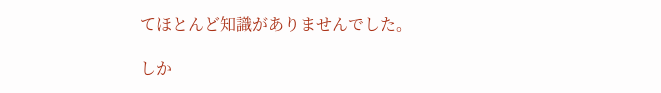てほとんど知識がありませんでした。

しか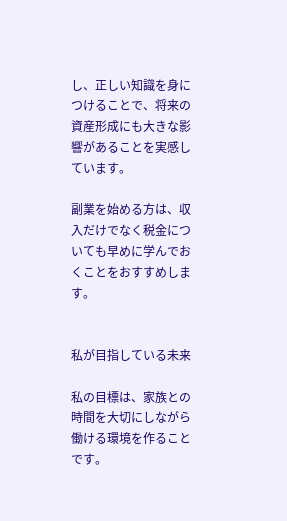し、正しい知識を身につけることで、将来の資産形成にも大きな影響があることを実感しています。

副業を始める方は、収入だけでなく税金についても早めに学んでおくことをおすすめします。


私が目指している未来

私の目標は、家族との時間を大切にしながら働ける環境を作ることです。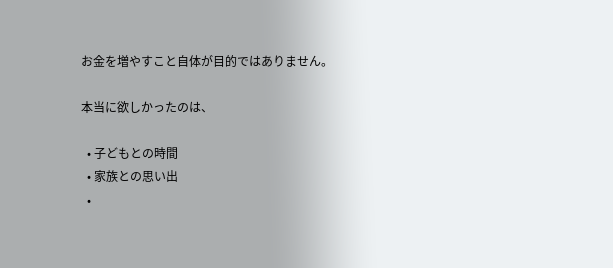お金を増やすこと自体が目的ではありません。

本当に欲しかったのは、

  • 子どもとの時間
  • 家族との思い出
  •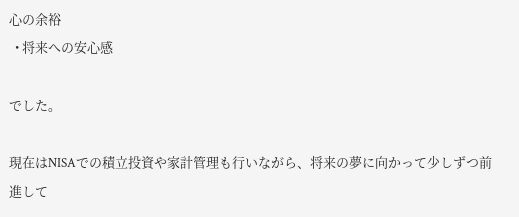心の余裕
  • 将来への安心感

でした。

現在はNISAでの積立投資や家計管理も行いながら、将来の夢に向かって少しずつ前進して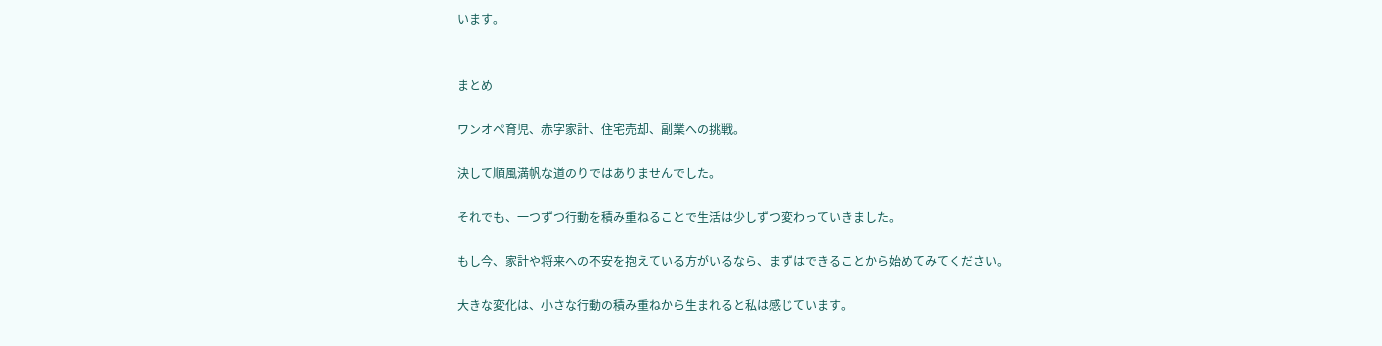います。


まとめ

ワンオペ育児、赤字家計、住宅売却、副業への挑戦。

決して順風満帆な道のりではありませんでした。

それでも、一つずつ行動を積み重ねることで生活は少しずつ変わっていきました。

もし今、家計や将来への不安を抱えている方がいるなら、まずはできることから始めてみてください。

大きな変化は、小さな行動の積み重ねから生まれると私は感じています。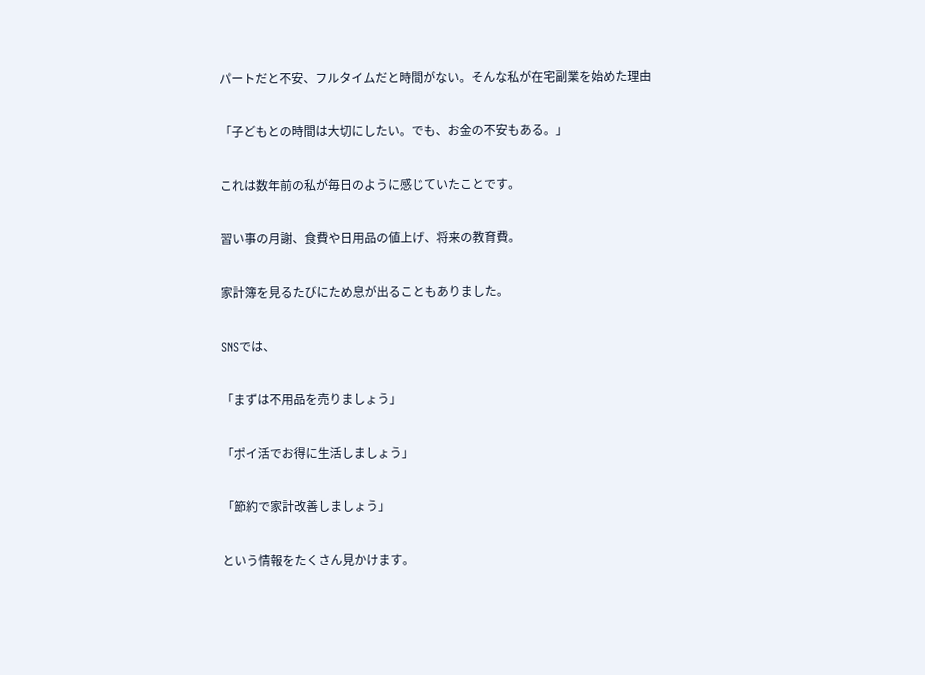パートだと不安、フルタイムだと時間がない。そんな私が在宅副業を始めた理由

「子どもとの時間は大切にしたい。でも、お金の不安もある。」

これは数年前の私が毎日のように感じていたことです。

習い事の月謝、食費や日用品の値上げ、将来の教育費。

家計簿を見るたびにため息が出ることもありました。

SNSでは、

「まずは不用品を売りましょう」

「ポイ活でお得に生活しましょう」

「節約で家計改善しましょう」

という情報をたくさん見かけます。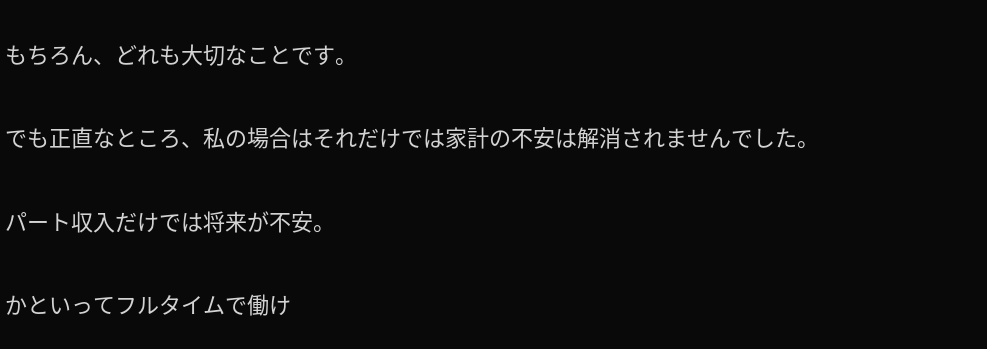もちろん、どれも大切なことです。

でも正直なところ、私の場合はそれだけでは家計の不安は解消されませんでした。

パート収入だけでは将来が不安。

かといってフルタイムで働け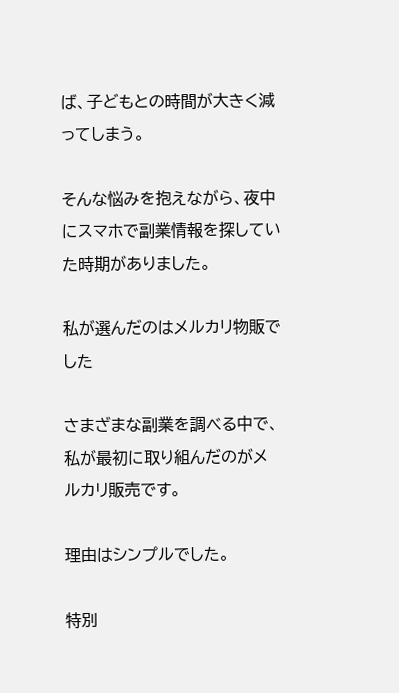ば、子どもとの時間が大きく減ってしまう。

そんな悩みを抱えながら、夜中にスマホで副業情報を探していた時期がありました。

私が選んだのはメルカリ物販でした

さまざまな副業を調べる中で、私が最初に取り組んだのがメルカリ販売です。

理由はシンプルでした。

特別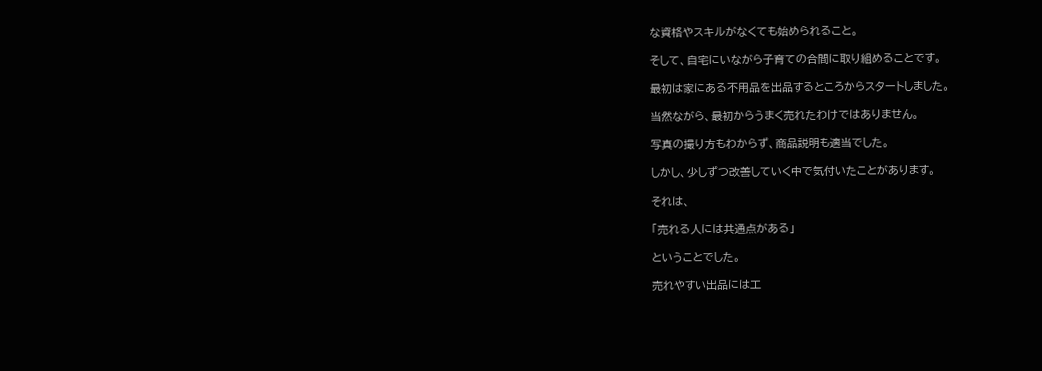な資格やスキルがなくても始められること。

そして、自宅にいながら子育ての合間に取り組めることです。

最初は家にある不用品を出品するところからスタートしました。

当然ながら、最初からうまく売れたわけではありません。

写真の撮り方もわからず、商品説明も適当でした。

しかし、少しずつ改善していく中で気付いたことがあります。

それは、

「売れる人には共通点がある」

ということでした。

売れやすい出品には工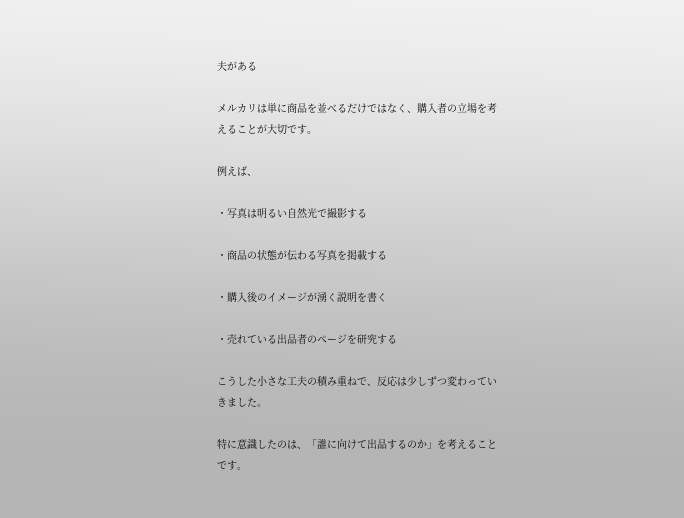夫がある

メルカリは単に商品を並べるだけではなく、購入者の立場を考えることが大切です。

例えば、

・写真は明るい自然光で撮影する

・商品の状態が伝わる写真を掲載する

・購入後のイメージが湧く説明を書く

・売れている出品者のページを研究する

こうした小さな工夫の積み重ねで、反応は少しずつ変わっていきました。

特に意識したのは、「誰に向けて出品するのか」を考えることです。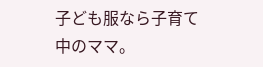子ども服なら子育て中のママ。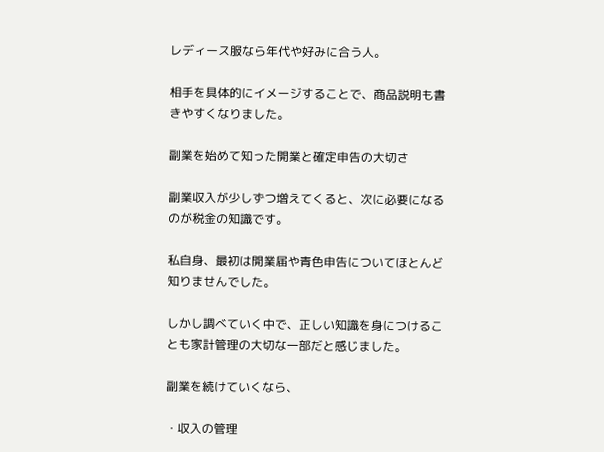レディース服なら年代や好みに合う人。

相手を具体的にイメージすることで、商品説明も書きやすくなりました。

副業を始めて知った開業と確定申告の大切さ

副業収入が少しずつ増えてくると、次に必要になるのが税金の知識です。

私自身、最初は開業届や青色申告についてほとんど知りませんでした。

しかし調べていく中で、正しい知識を身につけることも家計管理の大切な一部だと感じました。

副業を続けていくなら、

・収入の管理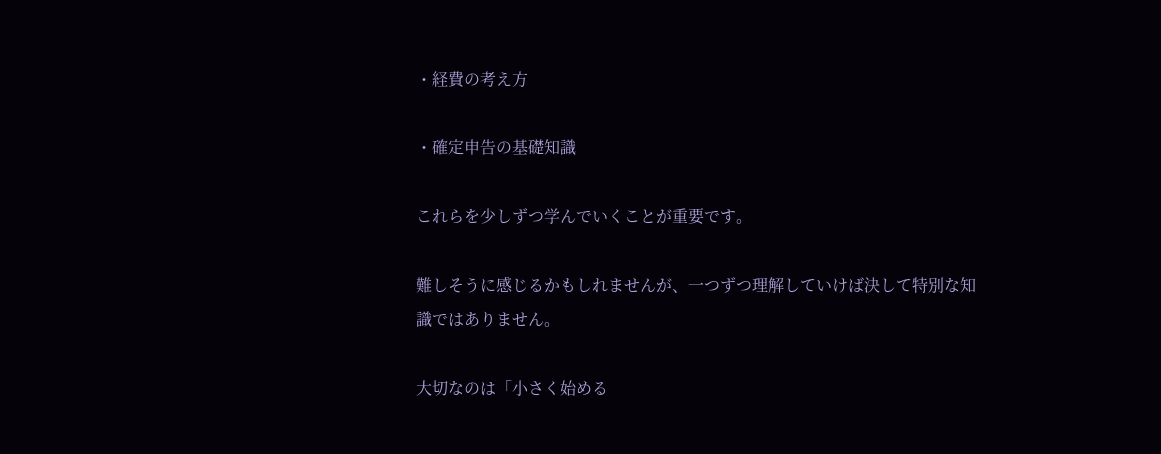・経費の考え方

・確定申告の基礎知識

これらを少しずつ学んでいくことが重要です。

難しそうに感じるかもしれませんが、一つずつ理解していけば決して特別な知識ではありません。

大切なのは「小さく始める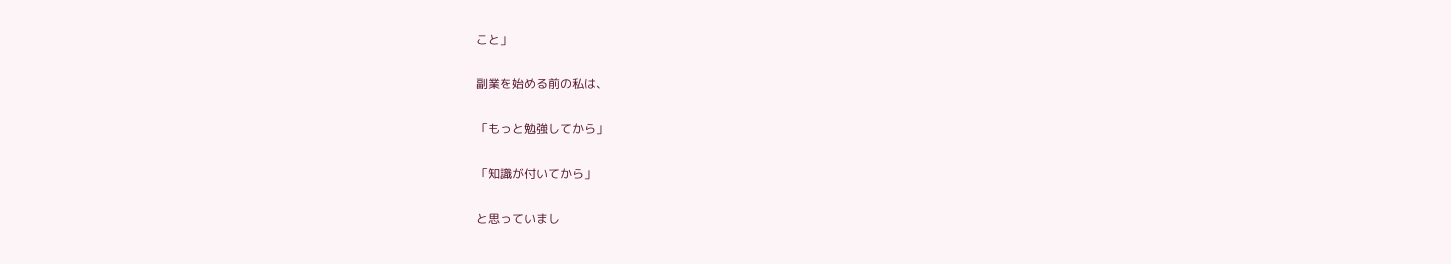こと」

副業を始める前の私は、

「もっと勉強してから」

「知識が付いてから」

と思っていまし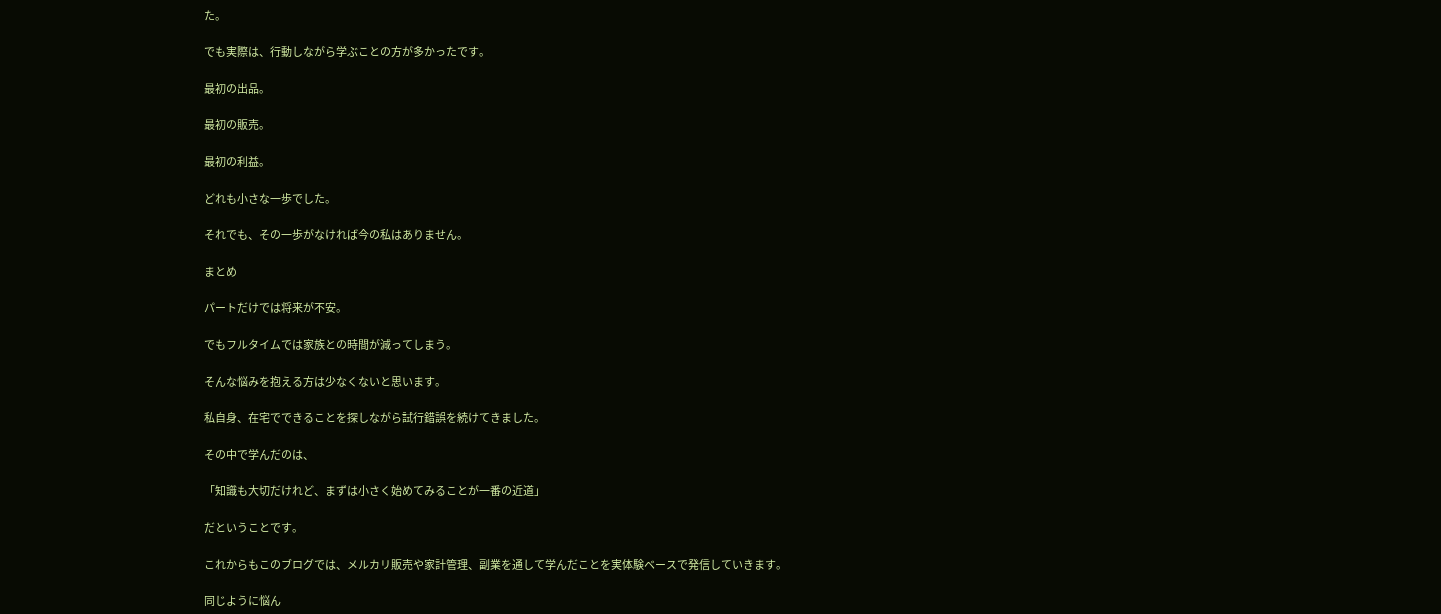た。

でも実際は、行動しながら学ぶことの方が多かったです。

最初の出品。

最初の販売。

最初の利益。

どれも小さな一歩でした。

それでも、その一歩がなければ今の私はありません。

まとめ

パートだけでは将来が不安。

でもフルタイムでは家族との時間が減ってしまう。

そんな悩みを抱える方は少なくないと思います。

私自身、在宅でできることを探しながら試行錯誤を続けてきました。

その中で学んだのは、

「知識も大切だけれど、まずは小さく始めてみることが一番の近道」

だということです。

これからもこのブログでは、メルカリ販売や家計管理、副業を通して学んだことを実体験ベースで発信していきます。

同じように悩ん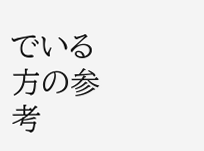でいる方の参考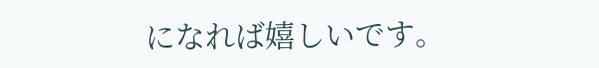になれば嬉しいです。